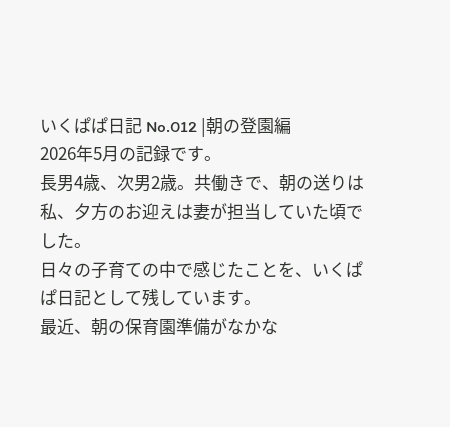いくぱぱ日記 No.012 |朝の登園編
2026年5月の記録です。
長男4歳、次男2歳。共働きで、朝の送りは私、夕方のお迎えは妻が担当していた頃でした。
日々の子育ての中で感じたことを、いくぱぱ日記として残しています。
最近、朝の保育園準備がなかな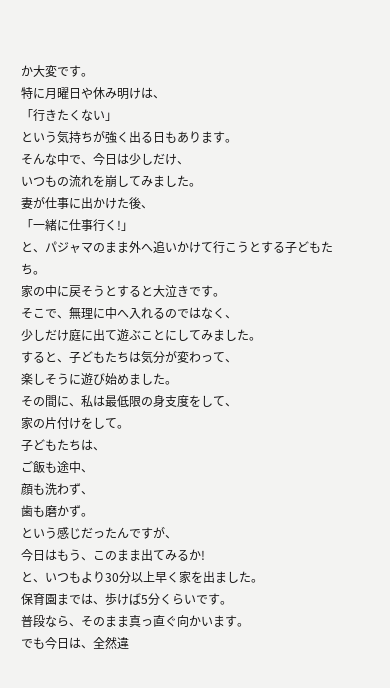か大変です。
特に月曜日や休み明けは、
「行きたくない」
という気持ちが強く出る日もあります。
そんな中で、今日は少しだけ、
いつもの流れを崩してみました。
妻が仕事に出かけた後、
「一緒に仕事行く!」
と、パジャマのまま外へ追いかけて行こうとする子どもたち。
家の中に戻そうとすると大泣きです。
そこで、無理に中へ入れるのではなく、
少しだけ庭に出て遊ぶことにしてみました。
すると、子どもたちは気分が変わって、
楽しそうに遊び始めました。
その間に、私は最低限の身支度をして、
家の片付けをして。
子どもたちは、
ご飯も途中、
顔も洗わず、
歯も磨かず。
という感じだったんですが、
今日はもう、このまま出てみるか!
と、いつもより30分以上早く家を出ました。
保育園までは、歩けば5分くらいです。
普段なら、そのまま真っ直ぐ向かいます。
でも今日は、全然違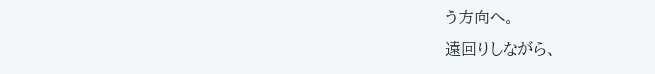う方向へ。
遠回りしながら、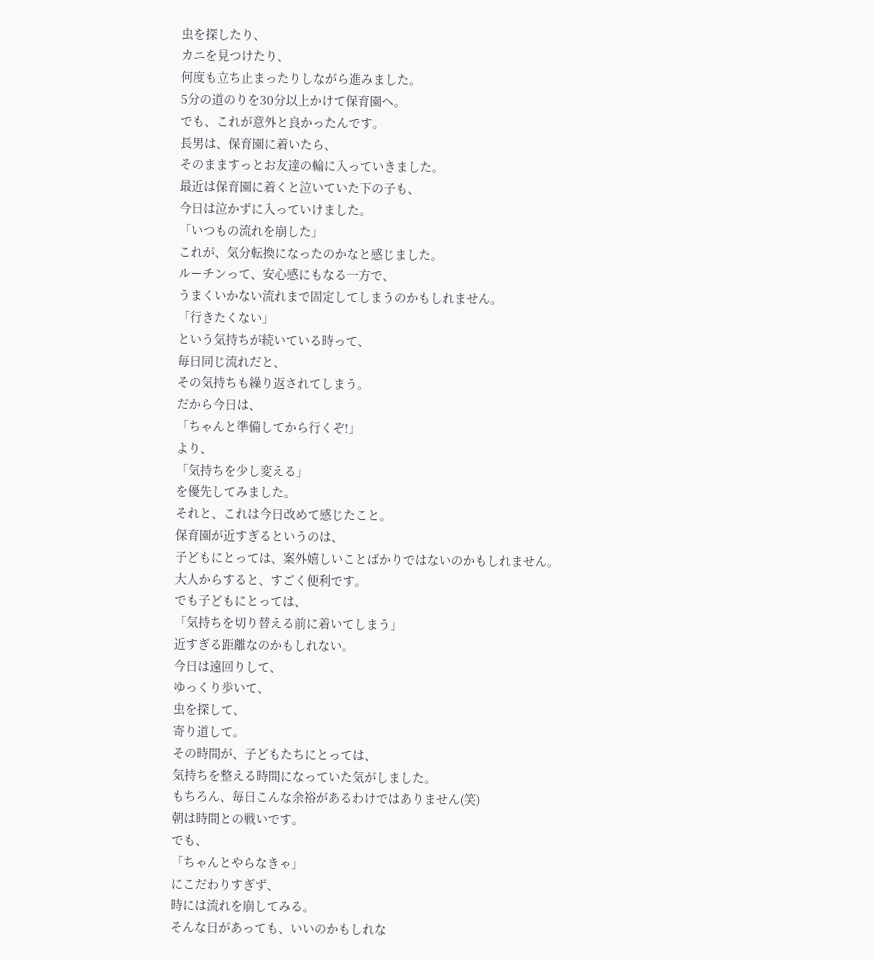虫を探したり、
カニを見つけたり、
何度も立ち止まったりしながら進みました。
5分の道のりを30分以上かけて保育園へ。
でも、これが意外と良かったんです。
長男は、保育園に着いたら、
そのまますっとお友達の輪に入っていきました。
最近は保育園に着くと泣いていた下の子も、
今日は泣かずに入っていけました。
「いつもの流れを崩した」
これが、気分転換になったのかなと感じました。
ルーチンって、安心感にもなる一方で、
うまくいかない流れまで固定してしまうのかもしれません。
「行きたくない」
という気持ちが続いている時って、
毎日同じ流れだと、
その気持ちも繰り返されてしまう。
だから今日は、
「ちゃんと準備してから行くぞ!」
より、
「気持ちを少し変える」
を優先してみました。
それと、これは今日改めて感じたこと。
保育園が近すぎるというのは、
子どもにとっては、案外嬉しいことばかりではないのかもしれません。
大人からすると、すごく便利です。
でも子どもにとっては、
「気持ちを切り替える前に着いてしまう」
近すぎる距離なのかもしれない。
今日は遠回りして、
ゆっくり歩いて、
虫を探して、
寄り道して。
その時間が、子どもたちにとっては、
気持ちを整える時間になっていた気がしました。
もちろん、毎日こんな余裕があるわけではありません(笑)
朝は時間との戦いです。
でも、
「ちゃんとやらなきゃ」
にこだわりすぎず、
時には流れを崩してみる。
そんな日があっても、いいのかもしれな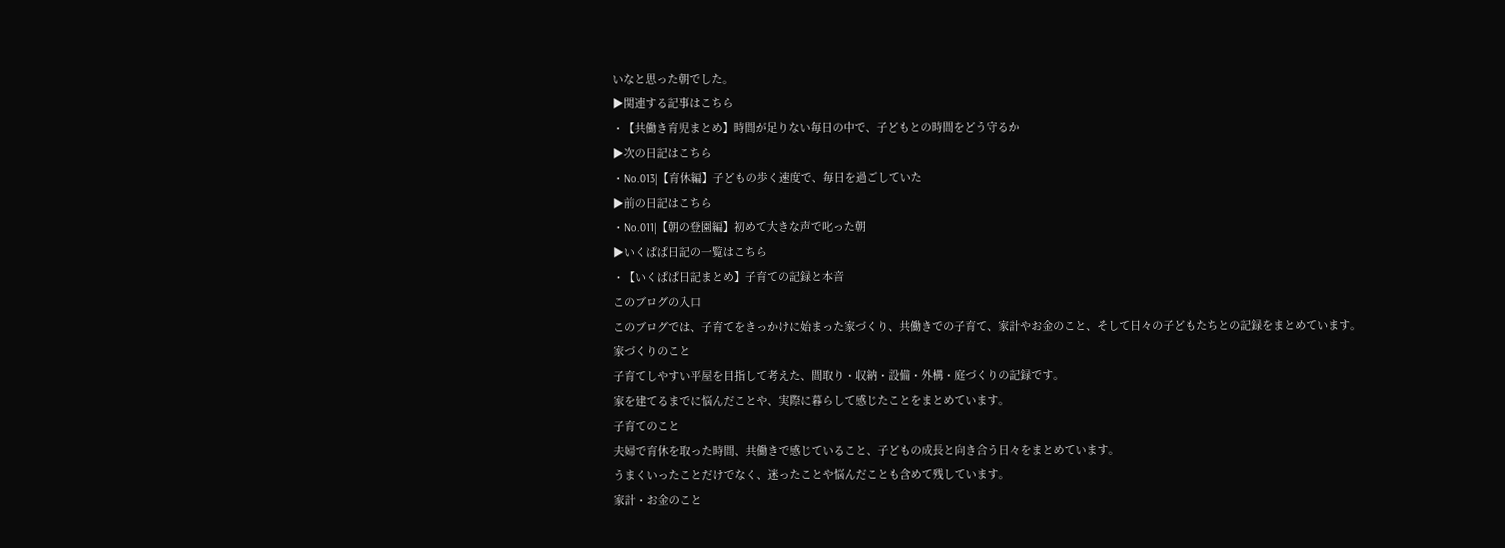いなと思った朝でした。
▶関連する記事はこちら
・【共働き育児まとめ】時間が足りない毎日の中で、子どもとの時間をどう守るか
▶次の日記はこちら
・No.013|【育休編】子どもの歩く速度で、毎日を過ごしていた
▶前の日記はこちら
・No.011|【朝の登園編】初めて大きな声で叱った朝
▶いくぱぱ日記の一覧はこちら
・【いくぱぱ日記まとめ】子育ての記録と本音
このブログの入口
このブログでは、子育てをきっかけに始まった家づくり、共働きでの子育て、家計やお金のこと、そして日々の子どもたちとの記録をまとめています。
家づくりのこと
子育てしやすい平屋を目指して考えた、間取り・収納・設備・外構・庭づくりの記録です。
家を建てるまでに悩んだことや、実際に暮らして感じたことをまとめています。
子育てのこと
夫婦で育休を取った時間、共働きで感じていること、子どもの成長と向き合う日々をまとめています。
うまくいったことだけでなく、迷ったことや悩んだことも含めて残しています。
家計・お金のこと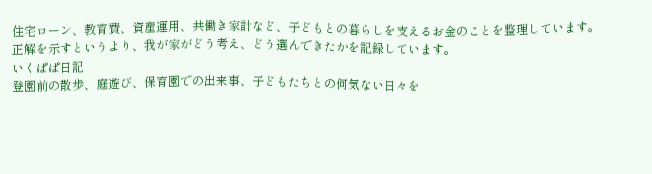住宅ローン、教育費、資産運用、共働き家計など、子どもとの暮らしを支えるお金のことを整理しています。
正解を示すというより、我が家がどう考え、どう選んできたかを記録しています。
いくぱぱ日記
登園前の散歩、庭遊び、保育園での出来事、子どもたちとの何気ない日々を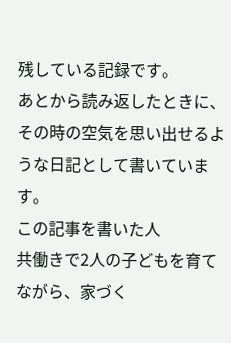残している記録です。
あとから読み返したときに、その時の空気を思い出せるような日記として書いています。
この記事を書いた人
共働きで2人の子どもを育てながら、家づく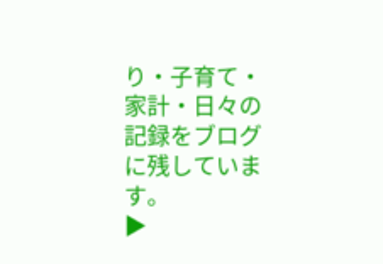り・子育て・家計・日々の記録をブログに残しています。
▶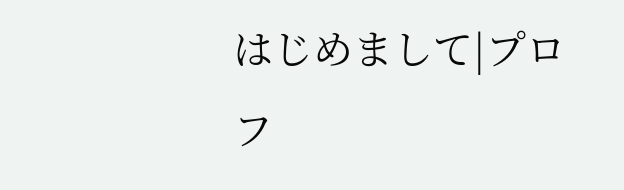はじめまして|プロフ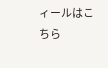ィールはこちら